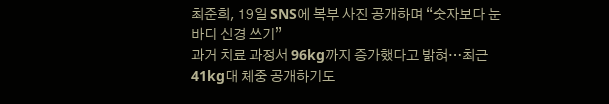최준희, 19일 SNS에 복부 사진 공개하며 “숫자보다 눈바디 신경 쓰기”
과거 치료 과정서 96kg까지 증가했다고 밝혀…최근 41kg대 체중 공개하기도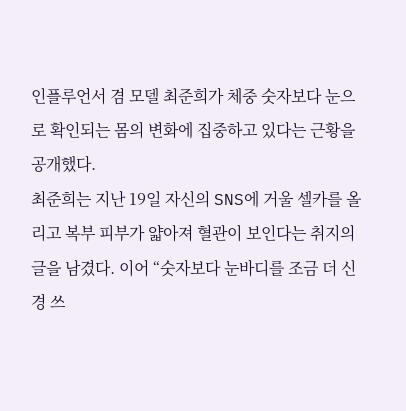인플루언서 겸 모델 최준희가 체중 숫자보다 눈으로 확인되는 몸의 변화에 집중하고 있다는 근황을 공개했다.
최준희는 지난 19일 자신의 SNS에 거울 셀카를 올리고 복부 피부가 얇아져 혈관이 보인다는 취지의 글을 남겼다. 이어 “숫자보다 눈바디를 조금 더 신경 쓰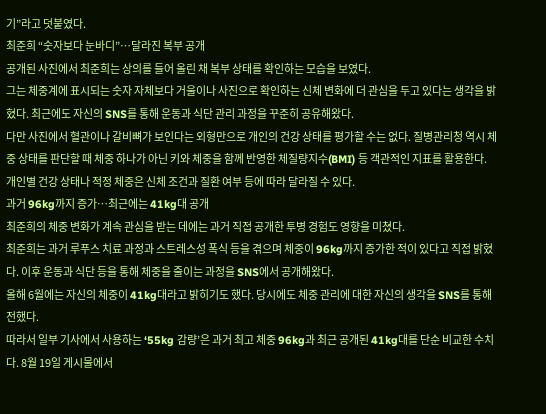기”라고 덧붙였다.
최준희 “숫자보다 눈바디”…달라진 복부 공개
공개된 사진에서 최준희는 상의를 들어 올린 채 복부 상태를 확인하는 모습을 보였다.
그는 체중계에 표시되는 숫자 자체보다 거울이나 사진으로 확인하는 신체 변화에 더 관심을 두고 있다는 생각을 밝혔다. 최근에도 자신의 SNS를 통해 운동과 식단 관리 과정을 꾸준히 공유해왔다.
다만 사진에서 혈관이나 갈비뼈가 보인다는 외형만으로 개인의 건강 상태를 평가할 수는 없다. 질병관리청 역시 체중 상태를 판단할 때 체중 하나가 아닌 키와 체중을 함께 반영한 체질량지수(BMI) 등 객관적인 지표를 활용한다. 개인별 건강 상태나 적정 체중은 신체 조건과 질환 여부 등에 따라 달라질 수 있다.
과거 96kg까지 증가…최근에는 41kg대 공개
최준희의 체중 변화가 계속 관심을 받는 데에는 과거 직접 공개한 투병 경험도 영향을 미쳤다.
최준희는 과거 루푸스 치료 과정과 스트레스성 폭식 등을 겪으며 체중이 96kg까지 증가한 적이 있다고 직접 밝혔다. 이후 운동과 식단 등을 통해 체중을 줄이는 과정을 SNS에서 공개해왔다.
올해 6월에는 자신의 체중이 41kg대라고 밝히기도 했다. 당시에도 체중 관리에 대한 자신의 생각을 SNS를 통해 전했다.
따라서 일부 기사에서 사용하는 ‘55kg 감량’은 과거 최고 체중 96kg과 최근 공개된 41kg대를 단순 비교한 수치다. 8월 19일 게시물에서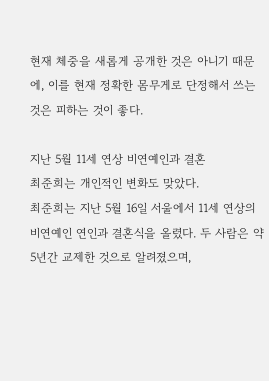현재 체중을 새롭게 공개한 것은 아니기 때문에, 이를 현재 정확한 몸무게로 단정해서 쓰는 것은 피하는 것이 좋다.

지난 5월 11세 연상 비연예인과 결혼
최준희는 개인적인 변화도 맞았다.
최준희는 지난 5월 16일 서울에서 11세 연상의 비연예인 연인과 결혼식을 올렸다. 두 사람은 약 5년간 교제한 것으로 알려졌으며,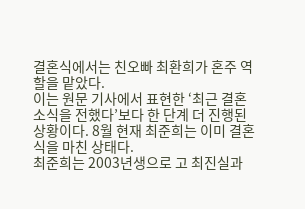결혼식에서는 친오빠 최환희가 혼주 역할을 맡았다.
이는 원문 기사에서 표현한 ‘최근 결혼 소식을 전했다’보다 한 단계 더 진행된 상황이다. 8월 현재 최준희는 이미 결혼식을 마친 상태다.
최준희는 2003년생으로 고 최진실과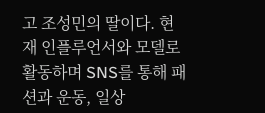고 조성민의 딸이다. 현재 인플루언서와 모델로 활동하며 SNS를 통해 패션과 운동, 일상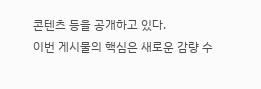콘텐츠 등을 공개하고 있다.
이번 게시물의 핵심은 새로운 감량 수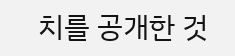치를 공개한 것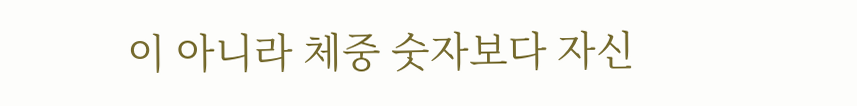이 아니라 체중 숫자보다 자신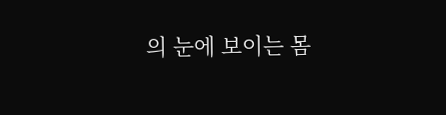의 눈에 보이는 몸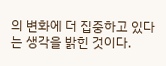의 변화에 더 집중하고 있다는 생각을 밝힌 것이다.